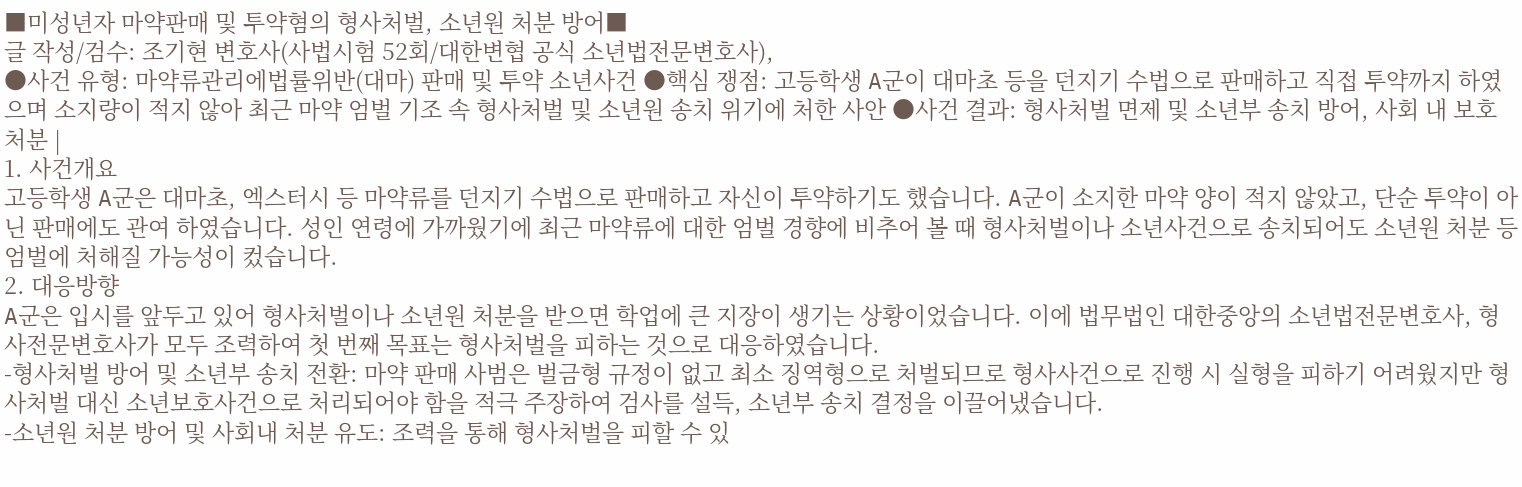■미성년자 마약판매 및 투약혐의 형사처벌, 소년원 처분 방어■
글 작성/검수: 조기현 변호사(사법시험 52회/대한변협 공식 소년법전문변호사),
●사건 유형: 마약류관리에법률위반(대마) 판매 및 투약 소년사건 ●핵심 쟁점: 고등학생 A군이 대마초 등을 던지기 수법으로 판매하고 직접 투약까지 하였으며 소지량이 적지 않아 최근 마약 엄벌 기조 속 형사처벌 및 소년원 송치 위기에 처한 사안 ●사건 결과: 형사처벌 면제 및 소년부 송치 방어, 사회 내 보호처분 |
1. 사건개요
고등학생 A군은 대마초, 엑스터시 등 마약류를 던지기 수법으로 판매하고 자신이 투약하기도 했습니다. A군이 소지한 마약 양이 적지 않았고, 단순 투약이 아닌 판매에도 관여 하였습니다. 성인 연령에 가까웠기에 최근 마약류에 대한 엄벌 경향에 비추어 볼 때 형사처벌이나 소년사건으로 송치되어도 소년원 처분 등 엄벌에 처해질 가능성이 컸습니다.
2. 대응방향
A군은 입시를 앞두고 있어 형사처벌이나 소년원 처분을 받으면 학업에 큰 지장이 생기는 상황이었습니다. 이에 법무법인 대한중앙의 소년법전문변호사, 형사전문변호사가 모두 조력하여 첫 번째 목표는 형사처벌을 피하는 것으로 대응하였습니다.
-형사처벌 방어 및 소년부 송치 전환: 마약 판매 사범은 벌금형 규정이 없고 최소 징역형으로 처벌되므로 형사사건으로 진행 시 실형을 피하기 어려웠지만 형사처벌 대신 소년보호사건으로 처리되어야 함을 적극 주장하여 검사를 설득, 소년부 송치 결정을 이끌어냈습니다.
-소년원 처분 방어 및 사회내 처분 유도: 조력을 통해 형사처벌을 피할 수 있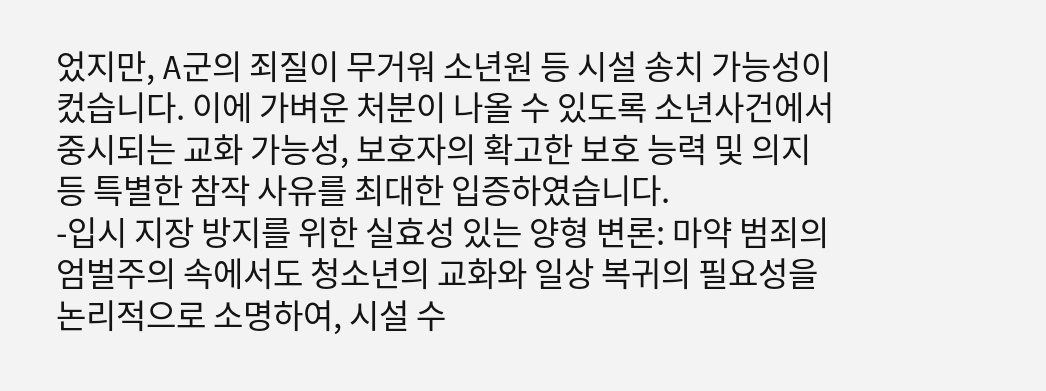었지만, A군의 죄질이 무거워 소년원 등 시설 송치 가능성이 컸습니다. 이에 가벼운 처분이 나올 수 있도록 소년사건에서 중시되는 교화 가능성, 보호자의 확고한 보호 능력 및 의지 등 특별한 참작 사유를 최대한 입증하였습니다.
-입시 지장 방지를 위한 실효성 있는 양형 변론: 마약 범죄의 엄벌주의 속에서도 청소년의 교화와 일상 복귀의 필요성을 논리적으로 소명하여, 시설 수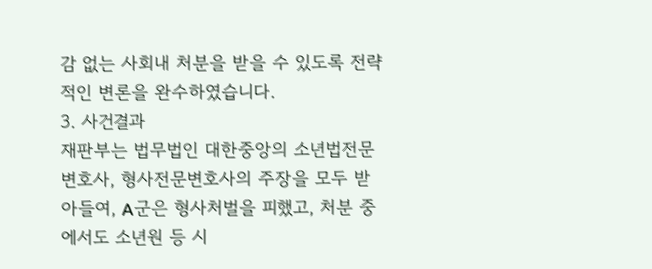감 없는 사회내 처분을 받을 수 있도록 전략적인 변론을 완수하였습니다.
3. 사건결과
재판부는 법무법인 대한중앙의 소년법전문변호사, 형사전문변호사의 주장을 모두 받아들여, A군은 형사처벌을 피했고, 처분 중에서도 소년원 등 시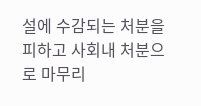설에 수감되는 처분을 피하고 사회내 처분으로 마무리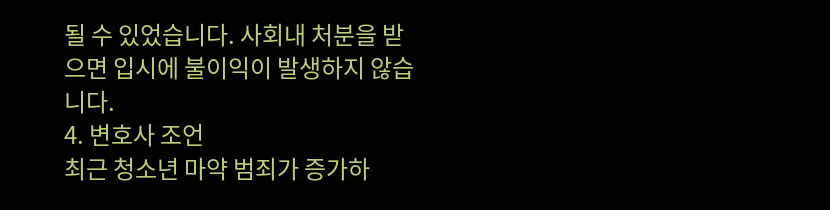될 수 있었습니다. 사회내 처분을 받으면 입시에 불이익이 발생하지 않습니다.
4. 변호사 조언
최근 청소년 마약 범죄가 증가하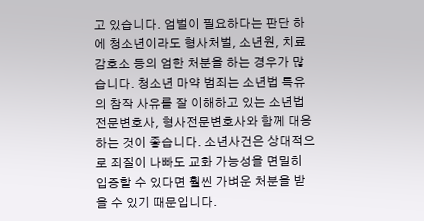고 있습니다. 엄벌이 필요하다는 판단 하에 청소년이라도 형사처벌, 소년원, 치료감호소 등의 엄한 처분을 하는 경우가 많습니다. 청소년 마약 범죄는 소년법 특유의 참작 사유를 잘 이해하고 있는 소년법전문변호사, 형사전문변호사와 함께 대응하는 것이 좋습니다. 소년사건은 상대적으로 죄질이 나빠도 교화 가능성을 면밀히 입증할 수 있다면 훨씬 가벼운 처분을 받을 수 있기 때문입니다.